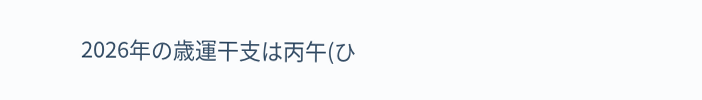2026年の歳運干支は丙午(ひ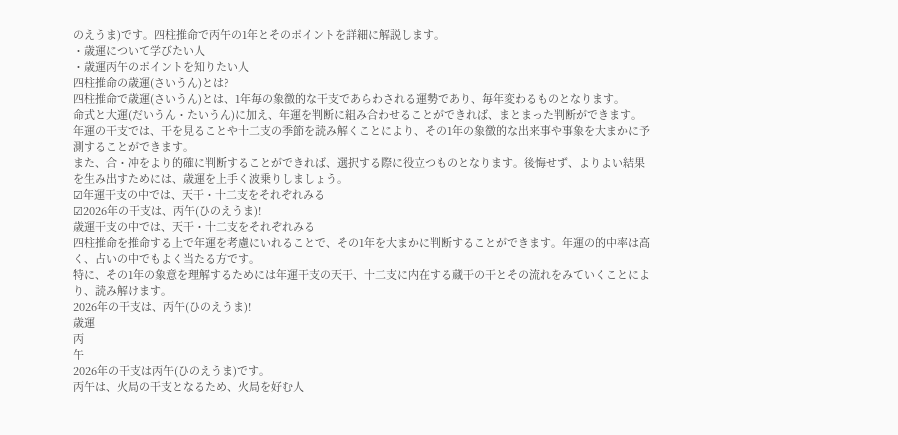のえうま)です。四柱推命で丙午の1年とそのポイントを詳細に解説します。
・歳運について学びたい人
・歳運丙午のポイントを知りたい人
四柱推命の歳運(さいうん)とは?
四柱推命で歳運(さいうん)とは、1年毎の象徴的な干支であらわされる運勢であり、毎年変わるものとなります。
命式と大運(だいうん・たいうん)に加え、年運を判断に組み合わせることができれば、まとまった判断ができます。
年運の干支では、干を見ることや十二支の季節を読み解くことにより、その1年の象徴的な出来事や事象を大まかに予測することができます。
また、合・冲をより的確に判断することができれば、選択する際に役立つものとなります。後悔せず、よりよい結果を生み出すためには、歳運を上手く波乗りしましょう。
☑年運干支の中では、天干・十二支をそれぞれみる
☑2026年の干支は、丙午(ひのえうま)!
歳運干支の中では、天干・十二支をそれぞれみる
四柱推命を推命する上で年運を考慮にいれることで、その1年を大まかに判断することができます。年運の的中率は高く、占いの中でもよく当たる方です。
特に、その1年の象意を理解するためには年運干支の天干、十二支に内在する蔵干の干とその流れをみていくことにより、読み解けます。
2026年の干支は、丙午(ひのえうま)!
歳運
丙
午
2026年の干支は丙午(ひのえうま)です。
丙午は、火局の干支となるため、火局を好む人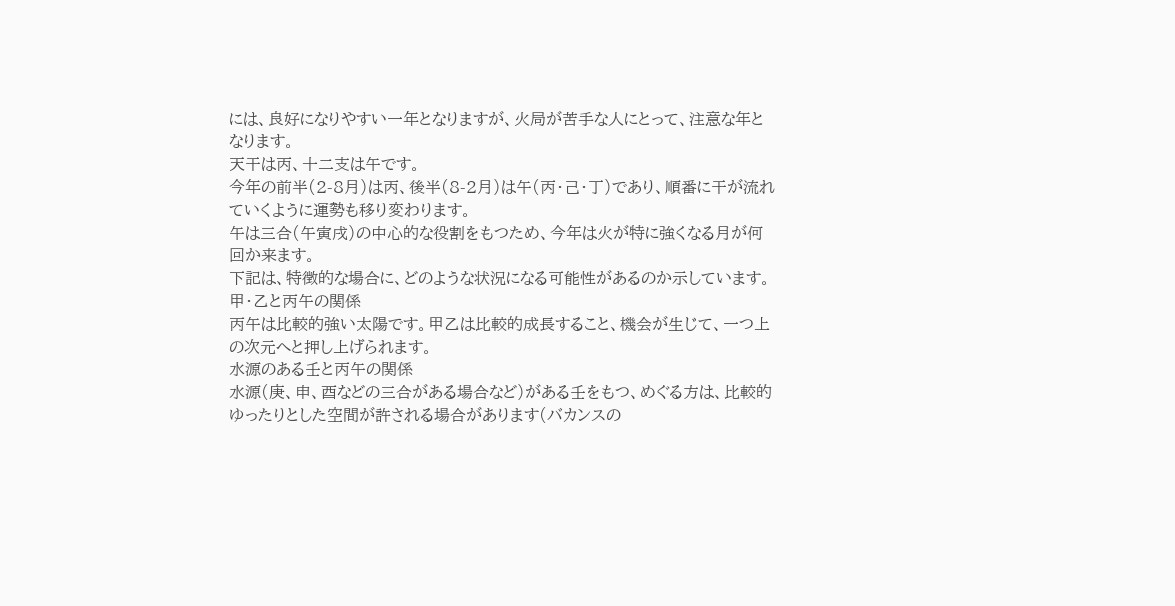には、良好になりやすい一年となりますが、火局が苦手な人にとって、注意な年となります。
天干は丙、十二支は午です。
今年の前半(2-8月)は丙、後半(8-2月)は午(丙・己・丁)であり、順番に干が流れていくように運勢も移り変わります。
午は三合(午寅戌)の中心的な役割をもつため、今年は火が特に強くなる月が何回か来ます。
下記は、特徴的な場合に、どのような状況になる可能性があるのか示しています。
甲・乙と丙午の関係
丙午は比較的強い太陽です。甲乙は比較的成長すること、機会が生じて、一つ上の次元へと押し上げられます。
水源のある壬と丙午の関係
水源(庚、申、酉などの三合がある場合など)がある壬をもつ、めぐる方は、比較的ゆったりとした空間が許される場合があります(バカンスの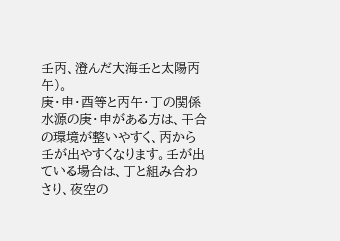壬丙、澄んだ大海壬と太陽丙午)。
庚・申・酉等と丙午・丁の関係
水源の庚・申がある方は、干合の環境が整いやすく、丙から壬が出やすくなります。壬が出ている場合は、丁と組み合わさり、夜空の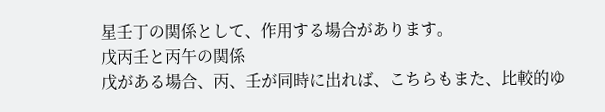星壬丁の関係として、作用する場合があります。
戊丙壬と丙午の関係
戊がある場合、丙、壬が同時に出れば、こちらもまた、比較的ゆ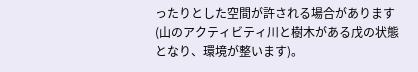ったりとした空間が許される場合があります(山のアクティビティ川と樹木がある戊の状態となり、環境が整います)。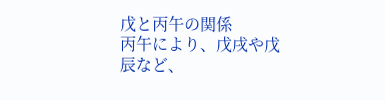戊と丙午の関係
丙午により、戊戌や戊辰など、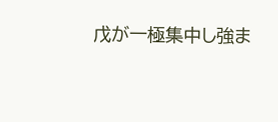戊が一極集中し強ま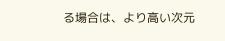る場合は、より高い次元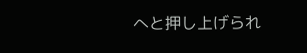へと押し上げられ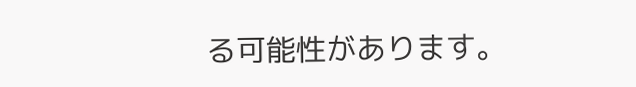る可能性があります。